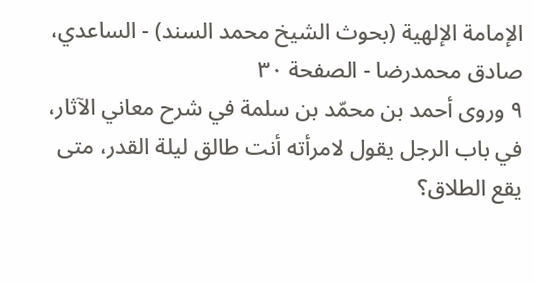الإمامة الإلهية (بحوث الشيخ محمد السند) - الساعدي، صادق محمدرضا - الصفحة ٣٠
٩ وروى أحمد بن محمّد بن سلمة في شرح معاني الآثار، في باب الرجل يقول لامرأته أنت طالق ليلة القدر، متى يقع الطلاق؟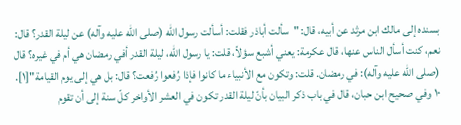بسنده إلى مالك ابن مرثد عن أبيه، قال: "سألت أباذر فقلت: أسألت رسول الله (صلى الله عليه وآله) عن ليلة القدر؟ قال: نعم، كنت أسأل الناس عنها، قال عكرمة: يعني أشبع سؤلاً، قلت: يا رسول الله، ليلة القدر أفي رمضان هي أم في غيره؟ قال (صلى الله عليه وآله): في رمضان. قلت: وتكون مع الأنبياء ما كانوا فإذا رُفعوا رُفعت؟ قال: بل هي إلى يوم القيامة"[١].
١٠ وفي صحيح ابن حبان، قال في باب ذكر البيان بأنّ ليلة القدر تكون في العشر الأواخر كلّ سنة إلى أن تقوم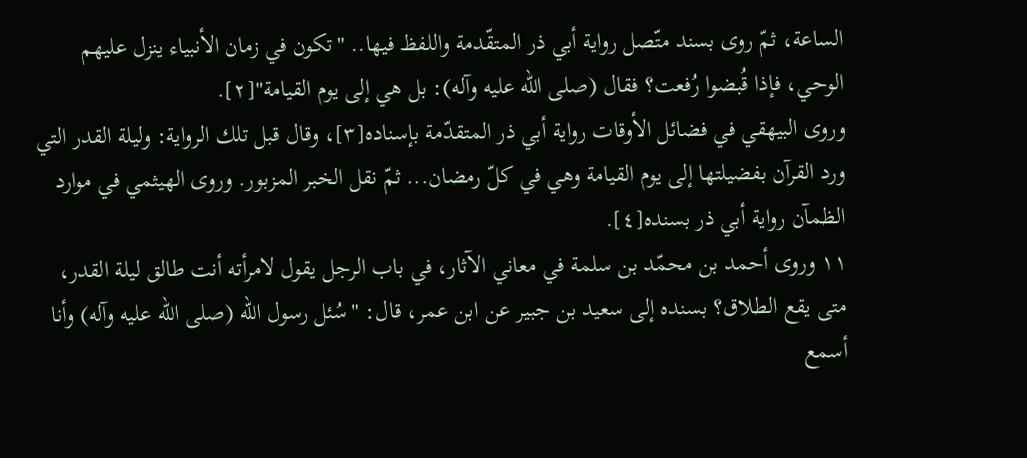الساعة، ثمّ روى بسند متّصل رواية أبي ذر المتقّدمة واللفظ فيها.. "تكون في زمان الأنبياء ينزل عليهم الوحي، فإذا قُبضوا رُفعت؟ فقال (صلى الله عليه وآله): بل هي إلى يوم القيامة"[٢].
وروى البيهقي في فضائل الأوقات رواية أبي ذر المتقدّمة بإسناده[٣]، وقال قبل تلك الرواية: وليلة القدر التي ورد القرآن بفضيلتها إلى يوم القيامة وهي في كلّ رمضان... ثمّ نقل الخبر المزبور. وروى الهيثمي في موارد الظمآن رواية أبي ذر بسنده[٤].
١١ وروى أحمد بن محمّد بن سلمة في معاني الآثار، في باب الرجل يقول لامرأته أنت طالق ليلة القدر، متى يقع الطلاق؟ بسنده إلى سعيد بن جبير عن ابن عمر، قال: "سُئل رسول الله (صلى الله عليه وآله) وأنا أسمع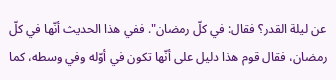عن ليلة القدر؟ فقال: في كلّ رمضان". ففي هذا الحديث أنّها في كلّ رمضان، فقال قوم هذا دليل على أنّها تكون في أوّله وفي وسطه، كما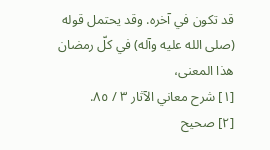قد تكون في آخره. وقد يحتمل قوله (صلى الله عليه وآله) في كلّ رمضان هذا المعنى،
[١] شرح معاني الآثار ٣ / ٨٥.
[٢] صحيح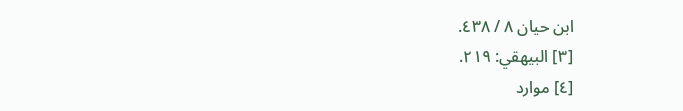ابن حيان ٨ / ٤٣٨.
[٣] البيهقي: ٢١٩.
[٤] موارد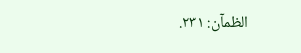الظمآن: ٢٣١.